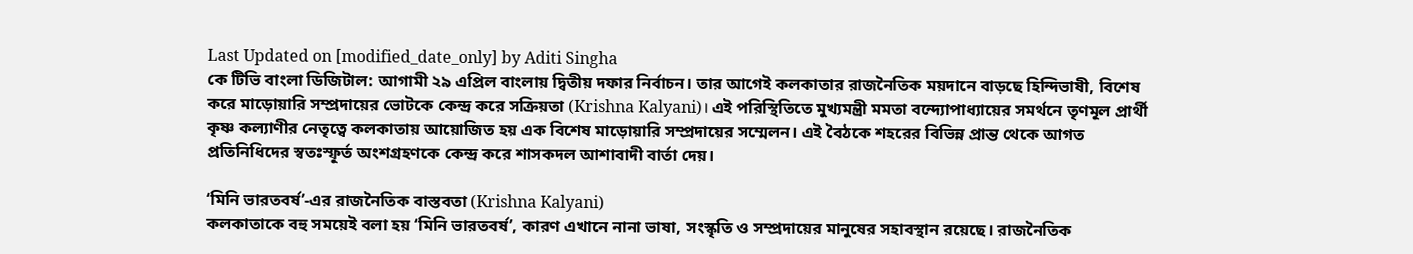Last Updated on [modified_date_only] by Aditi Singha
কে টিভি বাংলা ডিজিটাল: আগামী ২৯ এপ্রিল বাংলায় দ্বিতীয় দফার নির্বাচন। তার আগেই কলকাতার রাজনৈতিক ময়দানে বাড়ছে হিন্দিভাষী, বিশেষ করে মাড়োয়ারি সম্প্রদায়ের ভোটকে কেন্দ্র করে সক্রিয়তা (Krishna Kalyani)। এই পরিস্থিতিতে মুখ্যমন্ত্রী মমতা বন্দ্যোপাধ্যায়ের সমর্থনে তৃণমূল প্রার্থী কৃষ্ণ কল্যাণীর নেতৃত্বে কলকাতায় আয়োজিত হয় এক বিশেষ মাড়োয়ারি সম্প্রদায়ের সম্মেলন। এই বৈঠকে শহরের বিভিন্ন প্রান্ত থেকে আগত প্রতিনিধিদের স্বতঃস্ফূর্ত অংশগ্রহণকে কেন্দ্র করে শাসকদল আশাবাদী বার্তা দেয়।

‘মিনি ভারতবর্ষ’-এর রাজনৈতিক বাস্তবতা (Krishna Kalyani)
কলকাতাকে বহু সময়েই বলা হয় ‘মিনি ভারতবর্ষ’, কারণ এখানে নানা ভাষা, সংস্কৃতি ও সম্প্রদায়ের মানুষের সহাবস্থান রয়েছে। রাজনৈতিক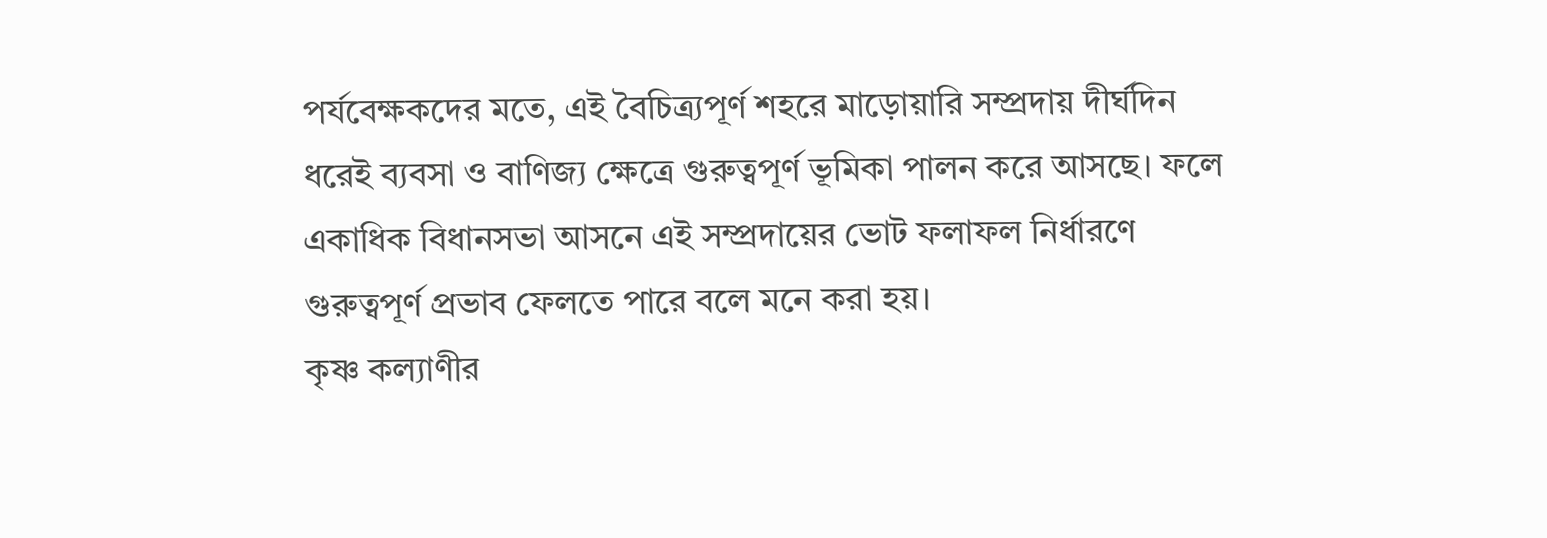পর্যবেক্ষকদের মতে, এই বৈচিত্র্যপূর্ণ শহরে মাড়োয়ারি সম্প্রদায় দীর্ঘদিন ধরেই ব্যবসা ও বাণিজ্য ক্ষেত্রে গুরুত্বপূর্ণ ভূমিকা পালন করে আসছে। ফলে একাধিক বিধানসভা আসনে এই সম্প্রদায়ের ভোট ফলাফল নির্ধারণে গুরুত্বপূর্ণ প্রভাব ফেলতে পারে বলে মনে করা হয়।
কৃষ্ণ কল্যাণীর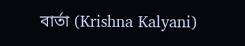বার্তা (Krishna Kalyani)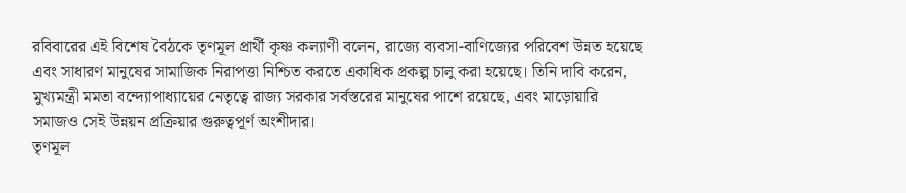রবিবারের এই বিশেষ বৈঠকে তৃণমূল প্রার্থী কৃষ্ণ কল্যাণী বলেন, রাজ্যে ব্যবসা-বাণিজ্যের পরিবেশ উন্নত হয়েছে এবং সাধারণ মানুষের সামাজিক নিরাপত্তা নিশ্চিত করতে একাধিক প্রকল্প চালু করা হয়েছে। তিনি দাবি করেন, মুখ্যমন্ত্রী মমতা বন্দ্যোপাধ্যায়ের নেতৃত্বে রাজ্য সরকার সর্বস্তরের মানুষের পাশে রয়েছে, এবং মাড়োয়ারি সমাজও সেই উন্নয়ন প্রক্রিয়ার গুরুত্বপূর্ণ অংশীদার।
তৃণমূল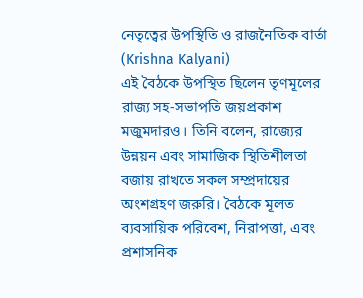নেতৃত্বের উপস্থিতি ও রাজনৈতিক বার্তা (Krishna Kalyani)
এই বৈঠকে উপস্থিত ছিলেন তৃণমূলের রাজ্য সহ-সভাপতি জয়প্রকাশ মজুমদারও। তিনি বলেন, রাজ্যের উন্নয়ন এবং সামাজিক স্থিতিশীলতা বজায় রাখতে সকল সম্প্রদায়ের অংশগ্রহণ জরুরি। বৈঠকে মূলত ব্যবসায়িক পরিবেশ, নিরাপত্তা, এবং প্রশাসনিক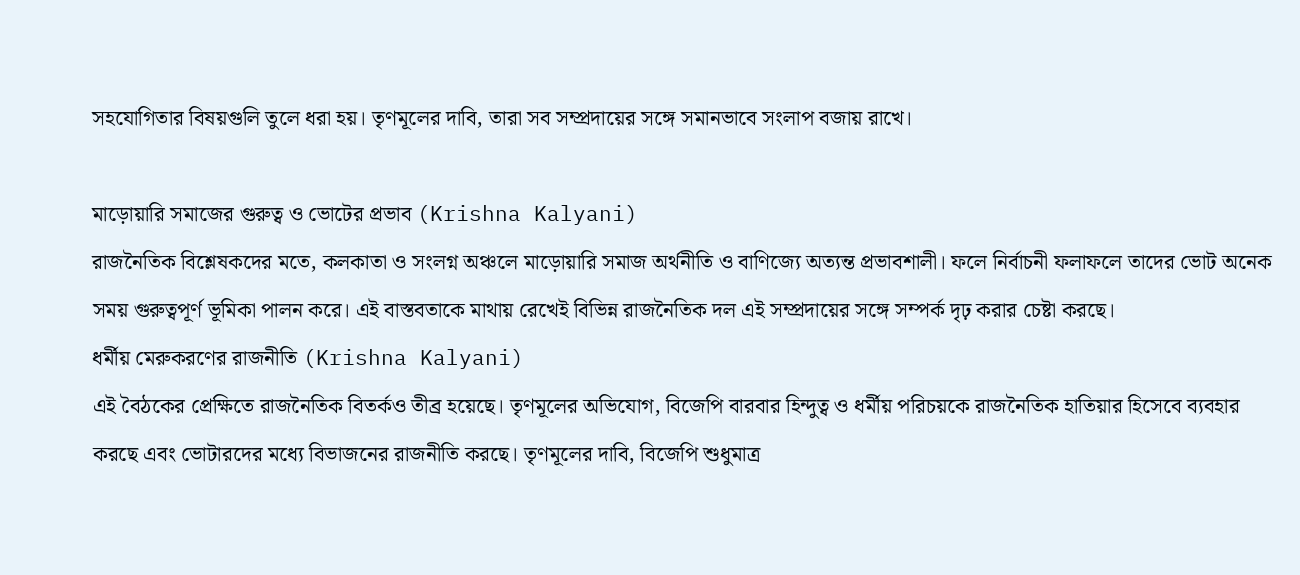সহযোগিতার বিষয়গুলি তুলে ধরা হয়। তৃণমূলের দাবি, তারা সব সম্প্রদায়ের সঙ্গে সমানভাবে সংলাপ বজায় রাখে।

মাড়োয়ারি সমাজের গুরুত্ব ও ভোটের প্রভাব (Krishna Kalyani)
রাজনৈতিক বিশ্লেষকদের মতে, কলকাতা ও সংলগ্ন অঞ্চলে মাড়োয়ারি সমাজ অর্থনীতি ও বাণিজ্যে অত্যন্ত প্রভাবশালী। ফলে নির্বাচনী ফলাফলে তাদের ভোট অনেক সময় গুরুত্বপূর্ণ ভূমিকা পালন করে। এই বাস্তবতাকে মাথায় রেখেই বিভিন্ন রাজনৈতিক দল এই সম্প্রদায়ের সঙ্গে সম্পর্ক দৃঢ় করার চেষ্টা করছে।
ধর্মীয় মেরুকরণের রাজনীতি (Krishna Kalyani)
এই বৈঠকের প্রেক্ষিতে রাজনৈতিক বিতর্কও তীব্র হয়েছে। তৃণমূলের অভিযোগ, বিজেপি বারবার হিন্দুত্ব ও ধর্মীয় পরিচয়কে রাজনৈতিক হাতিয়ার হিসেবে ব্যবহার করছে এবং ভোটারদের মধ্যে বিভাজনের রাজনীতি করছে। তৃণমূলের দাবি, বিজেপি শুধুমাত্র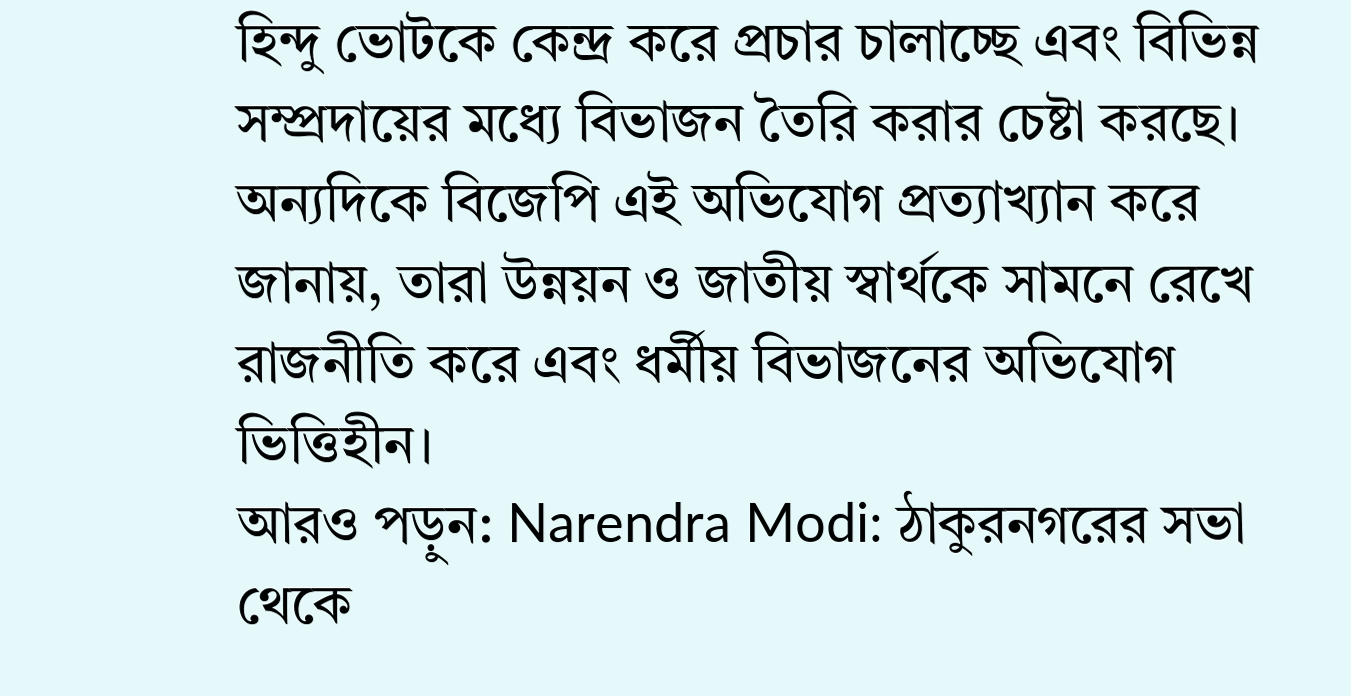হিন্দু ভোটকে কেন্দ্র করে প্রচার চালাচ্ছে এবং বিভিন্ন সম্প্রদায়ের মধ্যে বিভাজন তৈরি করার চেষ্টা করছে। অন্যদিকে বিজেপি এই অভিযোগ প্রত্যাখ্যান করে জানায়, তারা উন্নয়ন ও জাতীয় স্বার্থকে সামনে রেখে রাজনীতি করে এবং ধর্মীয় বিভাজনের অভিযোগ ভিত্তিহীন।
আরও পড়ুন: Narendra Modi: ঠাকুরনগরের সভা থেকে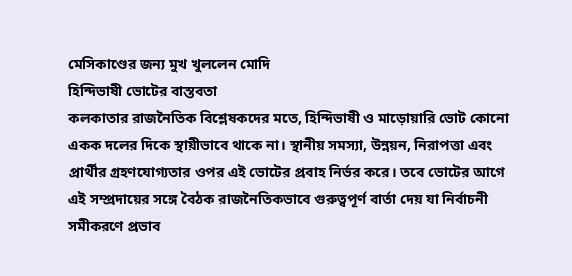মেসিকাণ্ডের জন্য মুখ খুললেন মোদি
হিন্দিভাষী ভোটের বাস্তবতা
কলকাতার রাজনৈতিক বিশ্লেষকদের মতে, হিন্দিভাষী ও মাড়োয়ারি ভোট কোনো একক দলের দিকে স্থায়ীভাবে থাকে না। স্থানীয় সমস্যা, উন্নয়ন, নিরাপত্তা এবং প্রার্থীর গ্রহণযোগ্যতার ওপর এই ভোটের প্রবাহ নির্ভর করে। তবে ভোটের আগে এই সম্প্রদায়ের সঙ্গে বৈঠক রাজনৈতিকভাবে গুরুত্বপূর্ণ বার্তা দেয় যা নির্বাচনী সমীকরণে প্রভাব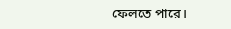ফেলতে পারে।